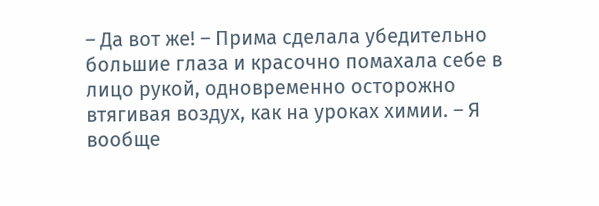– Да вот же! – Прима сделала убедительно большие глаза и красочно помахала себе в лицо рукой, одновременно осторожно втягивая воздух, как на уроках химии. – Я вообще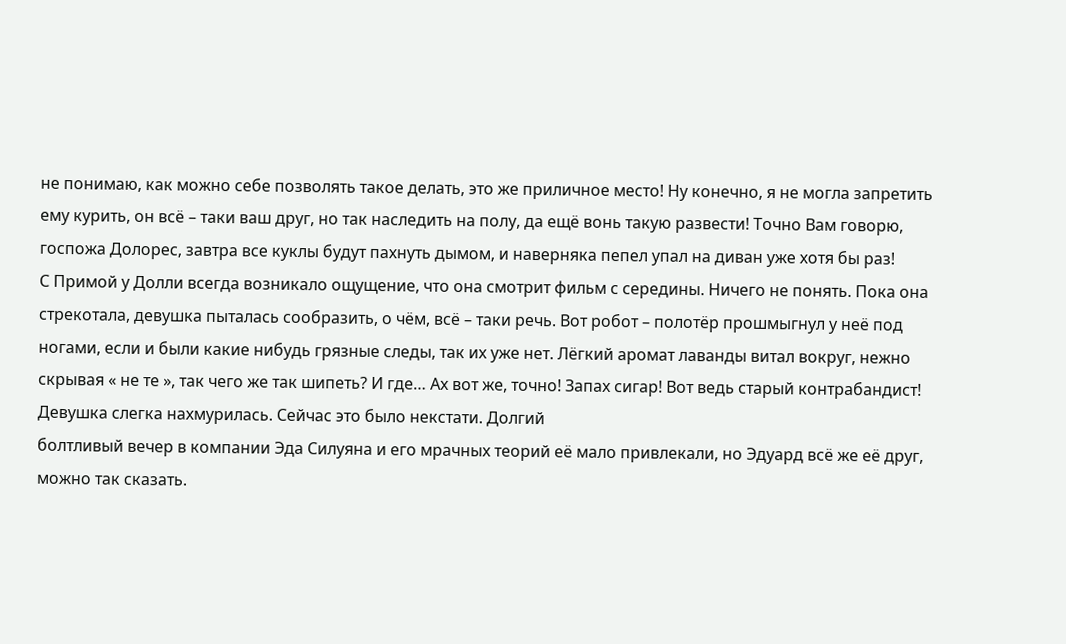не понимаю, как можно себе позволять такое делать, это же приличное место! Ну конечно, я не могла запретить ему курить, он всё – таки ваш друг, но так наследить на полу, да ещё вонь такую развести! Точно Вам говорю, госпожа Долорес, завтра все куклы будут пахнуть дымом, и наверняка пепел упал на диван уже хотя бы раз!
С Примой у Долли всегда возникало ощущение, что она смотрит фильм с середины. Ничего не понять. Пока она стрекотала, девушка пыталась сообразить, о чём, всё – таки речь. Вот робот – полотёр прошмыгнул у неё под ногами, если и были какие нибудь грязные следы, так их уже нет. Лёгкий аромат лаванды витал вокруг, нежно скрывая « не те », так чего же так шипеть? И где… Ах вот же, точно! Запах сигар! Вот ведь старый контрабандист! Девушка слегка нахмурилась. Сейчас это было некстати. Долгий
болтливый вечер в компании Эда Силуяна и его мрачных теорий её мало привлекали, но Эдуард всё же её друг, можно так сказать.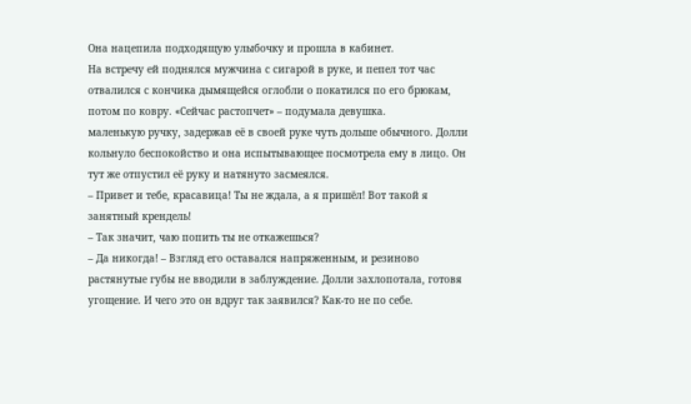Она нацепила подходящую улыбочку и прошла в кабинет.
На встречу ей поднялся мужчина с сигарой в руке, и пепел тот час отвалился с кончика дымящейся оглобли о покатился по его брюкам, потом по ковру. «Сейчас растопчет» – подумала девушка.
маленькую ручку, задержав её в своей руке чуть дольше обычного. Долли кольнуло беспокойство и она испытывающее посмотрела ему в лицо. Он тут же отпустил её руку и натянуто засмеялся.
– Привет и тебе, красавица! Ты не ждала, а я пришёл! Вот такой я занятный крендель!
– Так значит, чаю попить ты не откажешься?
– Да никогда! – Взгляд его оставался напряженным, и резиново растянутые губы не вводили в заблуждение. Долли захлопотала, готовя угощение. И чего это он вдруг так заявился? Как-то не по себе.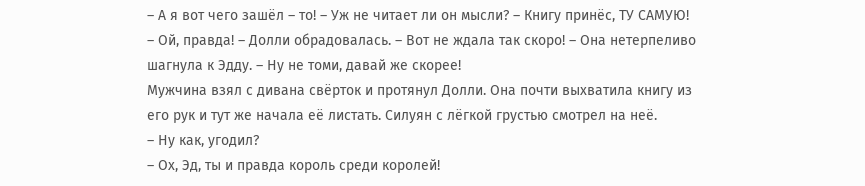– А я вот чего зашёл – то! – Уж не читает ли он мысли? – Книгу принёс, ТУ САМУЮ!
– Ой, правда! – Долли обрадовалась. – Вот не ждала так скоро! – Она нетерпеливо шагнула к Эдду. – Ну не томи, давай же скорее!
Мужчина взял с дивана свёрток и протянул Долли. Она почти выхватила книгу из его рук и тут же начала её листать. Силуян с лёгкой грустью смотрел на неё.
– Ну как, угодил?
– Ох, Эд, ты и правда король среди королей!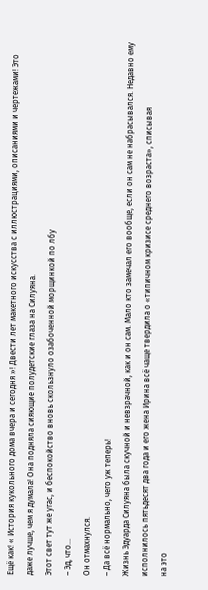Ещё как! « История кукольного дома вчера и сегодня »! Двести лет макетного искусства с иллюстрациями, описаниями и чертежами! Это даже лучше, чем я думала! Она подняла сияющие полудетские глаза на Силуяна.
Этот свет тут же угас, и беспокойство вновь скользнуло озабоченной морщинкой по лбу
– Эд, что…
Он отмахнулся.
– Да всё нормально, чего уж теперь!
Жизнь Эдуарда Силуяна была скучной и невзрачной, как и он сам. Мало кто замечал его вообще, если он сам не набрасывался. Недавно ему исполнилось пятьдесят два года и его жена Ирина всё чаще твердила о «типичном кризисе среднего возраста», списывая
на это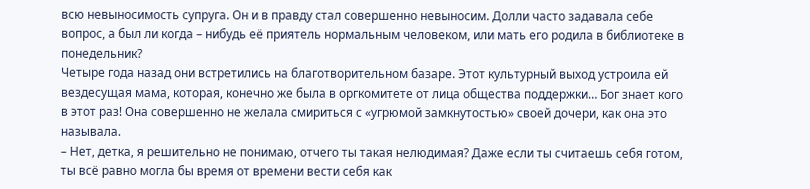всю невыносимость супруга. Он и в правду стал совершенно невыносим. Долли часто задавала себе вопрос, а был ли когда – нибудь её приятель нормальным человеком, или мать его родила в библиотеке в понедельник?
Четыре года назад они встретились на благотворительном базаре. Этот культурный выход устроила ей вездесущая мама, которая, конечно же была в оргкомитете от лица общества поддержки… Бог знает кого в этот раз! Она совершенно не желала смириться с «угрюмой замкнутостью» своей дочери, как она это называла.
– Нет, детка, я решительно не понимаю, отчего ты такая нелюдимая? Даже если ты считаешь себя готом, ты всё равно могла бы время от времени вести себя как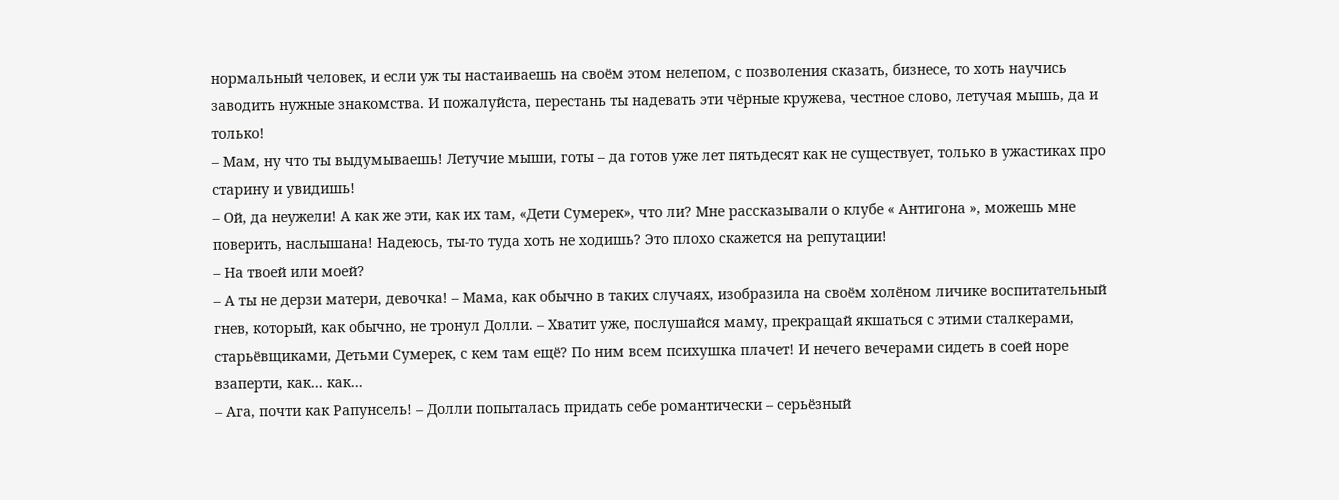нормальный человек, и если уж ты настаиваешь на своём этом нелепом, с позволения сказать, бизнесе, то хоть научись заводить нужные знакомства. И пожалуйста, перестань ты надевать эти чёрные кружева, честное слово, летучая мышь, да и только!
– Мам, ну что ты выдумываешь! Летучие мыши, готы – да готов уже лет пятьдесят как не существует, только в ужастиках про старину и увидишь!
– Ой, да неужели! А как же эти, как их там, «Дети Сумерек», что ли? Мне рассказывали о клубе « Антигона », можешь мне поверить, наслышана! Надеюсь, ты-то туда хоть не ходишь? Это плохо скажется на репутации!
– На твоей или моей?
– А ты не дерзи матери, девочка! – Мама, как обычно в таких случаях, изобразила на своём холёном личике воспитательный гнев, который, как обычно, не тронул Долли. – Хватит уже, послушайся маму, прекращай якшаться с этими сталкерами, старьёвщиками, Детьми Сумерек, с кем там ещё? По ним всем психушка плачет! И нечего вечерами сидеть в соей норе взаперти, как… как…
– Ага, почти как Рапунсель! – Долли попыталась придать себе романтически – серьёзный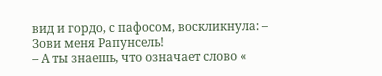вид и гордо, с пафосом, воскликнула: – Зови меня Рапунсель!
– А ты знаешь, что означает слово «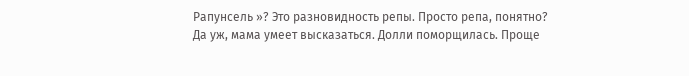Рапунсель »? Это разновидность репы. Просто репа, понятно?
Да уж, мама умеет высказаться. Долли поморщилась. Проще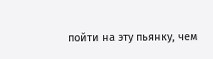пойти на эту пьянку, чем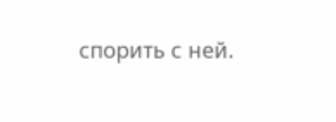спорить с ней.